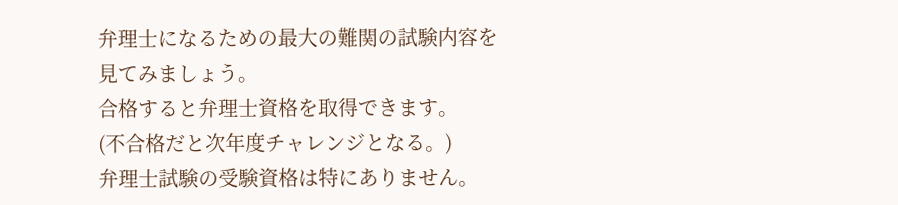弁理士になるための最大の難関の試験内容を見てみましょう。
合格すると弁理士資格を取得できます。
(不合格だと次年度チャレンジとなる。)
弁理士試験の受験資格は特にありません。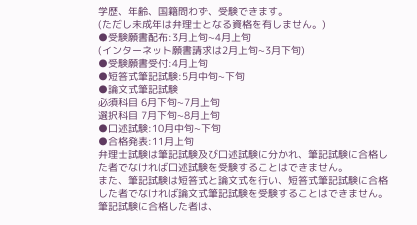学歴、年齢、国籍問わず、受験できます。
(ただし未成年は弁理士となる資格を有しません。)
●受験願書配布:3月上旬~4月上旬
(インターネット願書請求は2月上旬~3月下旬)
●受験願書受付:4月上旬
●短答式筆記試験:5月中旬~下旬
●論文式筆記試験
必須科目 6月下旬~7月上旬
選択科目 7月下旬~8月上旬
●口述試験:10月中旬~下旬
●合格発表:11月上旬
弁理士試験は筆記試験及び口述試験に分かれ、筆記試験に合格した者でなければ口述試験を受験することはできません。
また、筆記試験は短答式と論文式を行い、短答式筆記試験に合格した者でなければ論文式筆記試験を受験することはできません。
筆記試験に合格した者は、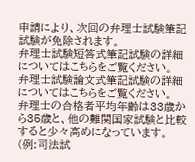申請により、次回の弁理士試験筆記試験が免除されます。
弁理士試験短答式筆記試験の詳細についてはこちらをご覧ください。
弁理士試験論文式筆記試験の詳細についてはこちらをご覧ください。
弁理士の合格者平均年齢は33歳から35歳と、他の難関国家試験と比較すると少々高めになっています。
(例:司法試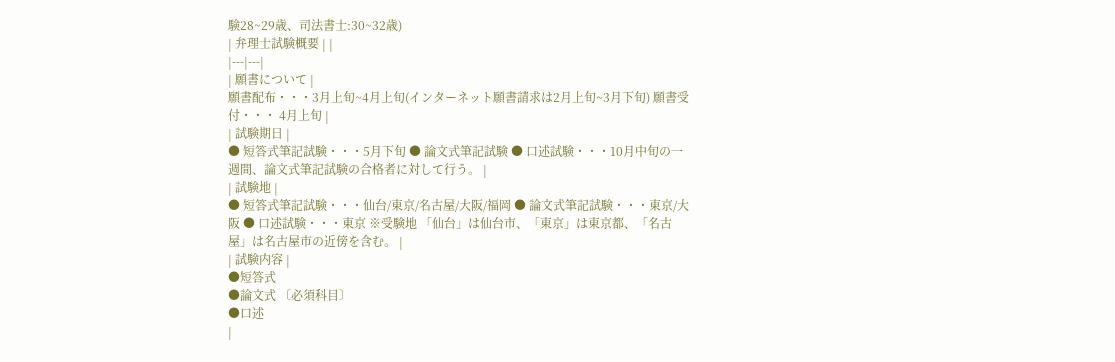験28~29歳、司法書士:30~32歳)
| 弁理士試験概要 | |
|---|---|
| 願書について |
願書配布・・・3月上旬~4月上旬(インターネット願書請求は2月上旬~3月下旬) 願書受付・・・ 4月上旬 |
| 試験期日 |
● 短答式筆記試験・・・5月下旬 ● 論文式筆記試験 ● 口述試験・・・10月中旬の一週間、論文式筆記試験の合格者に対して行う。 |
| 試験地 |
● 短答式筆記試験・・・仙台/東京/名古屋/大阪/福岡 ● 論文式筆記試験・・・東京/大阪 ● 口述試験・・・東京 ※受験地 「仙台」は仙台市、「東京」は東京都、「名古屋」は名古屋市の近傍を含む。 |
| 試験内容 |
●短答式
●論文式 〔必須科目〕
●口述
|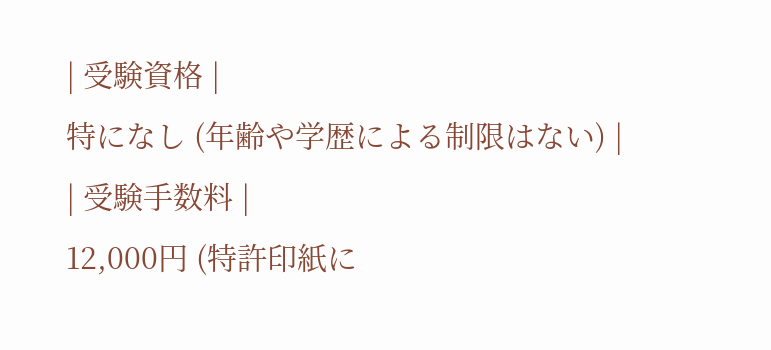| 受験資格 |
特になし (年齢や学歴による制限はない) |
| 受験手数料 |
12,000円 (特許印紙に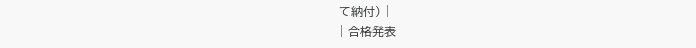て納付) |
| 合格発表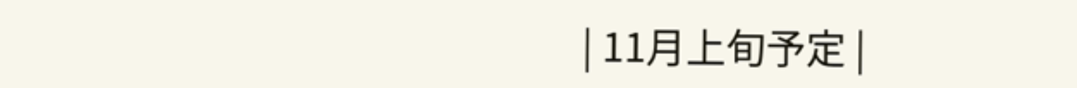| 11月上旬予定 |